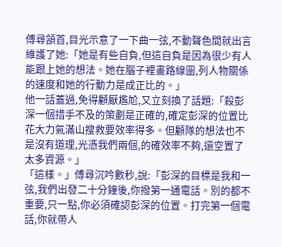傅尋頷首,目光示意了一下曲一弦,不動聲色間就出言維護了她:「她是有些自負,但這自負是因為很少有人能跟上她的想法。她在腦子裡畫路線圖,列人物關係的速度和她的行動力是成正比的。」
他一話蓋過,免得顧厭尷尬,又立刻換了話題:「殺彭深一個措手不及的策劃是正確的,確定彭深的位置比花大力氣滿山搜救要效率得多。但顧隊的想法也不是沒有道理,光憑我們兩個,的確效率不夠,還空置了太多資源。」
「這樣。」傅尋沉吟數秒,說:「彭深的目標是我和一弦,我們出發二十分鐘後,你撥第一通電話。別的都不重要,只一點,你必須確認彭深的位置。打完第一個電話,你就帶人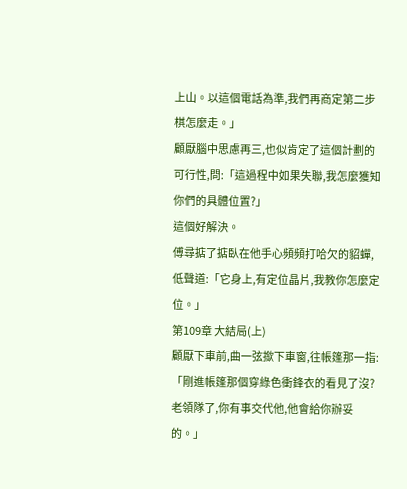上山。以這個電話為準,我們再商定第二步棋怎麼走。」
顧厭腦中思慮再三,也似肯定了這個計劃的可行性,問:「這過程中如果失聯,我怎麼獲知你們的具體位置?」
這個好解決。
傅尋掂了掂臥在他手心頻頻打哈欠的貂蟬,低聲道:「它身上,有定位晶片,我教你怎麼定位。」
第109章 大結局(上)
顧厭下車前,曲一弦撳下車窗,往帳篷那一指:「剛進帳篷那個穿綠色衝鋒衣的看見了沒?老領隊了,你有事交代他,他會給你辦妥的。」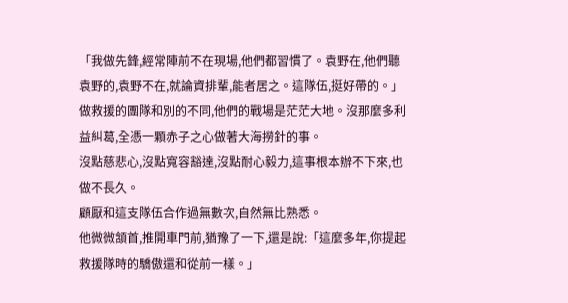「我做先鋒,經常陣前不在現場,他們都習慣了。袁野在,他們聽袁野的,袁野不在,就論資排輩,能者居之。這隊伍,挺好帶的。」
做救援的團隊和別的不同,他們的戰場是茫茫大地。沒那麼多利益糾葛,全憑一顆赤子之心做著大海撈針的事。
沒點慈悲心,沒點寬容豁達,沒點耐心毅力,這事根本辦不下來,也做不長久。
顧厭和這支隊伍合作過無數次,自然無比熟悉。
他微微頷首,推開車門前,猶豫了一下,還是說:「這麼多年,你提起救援隊時的驕傲還和從前一樣。」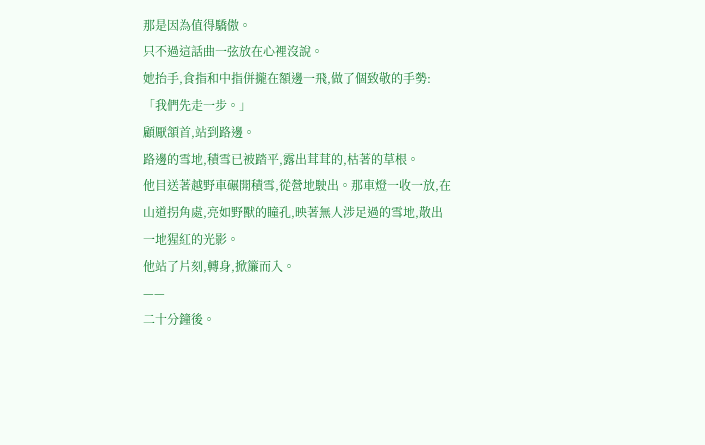那是因為值得驕傲。
只不過這話曲一弦放在心裡沒說。
她抬手,食指和中指併攏在額邊一飛,做了個致敬的手勢:「我們先走一步。」
顧厭頷首,站到路邊。
路邊的雪地,積雪已被踏平,露出茸茸的,枯著的草根。
他目送著越野車碾開積雪,從營地駛出。那車燈一收一放,在山道拐角處,亮如野獸的瞳孔,映著無人涉足過的雪地,散出一地猩紅的光影。
他站了片刻,轉身,掀簾而入。
——
二十分鐘後。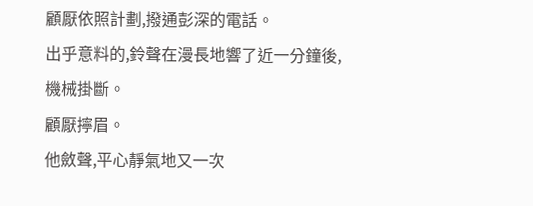顧厭依照計劃,撥通彭深的電話。
出乎意料的,鈴聲在漫長地響了近一分鐘後,機械掛斷。
顧厭擰眉。
他斂聲,平心靜氣地又一次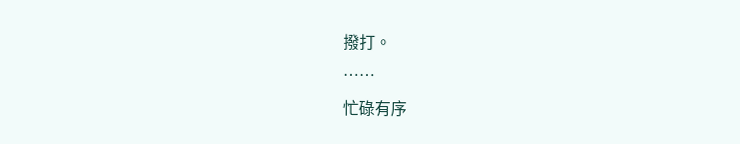撥打。
……
忙碌有序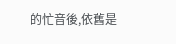的忙音後,依舊是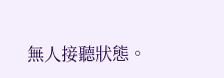無人接聽狀態。